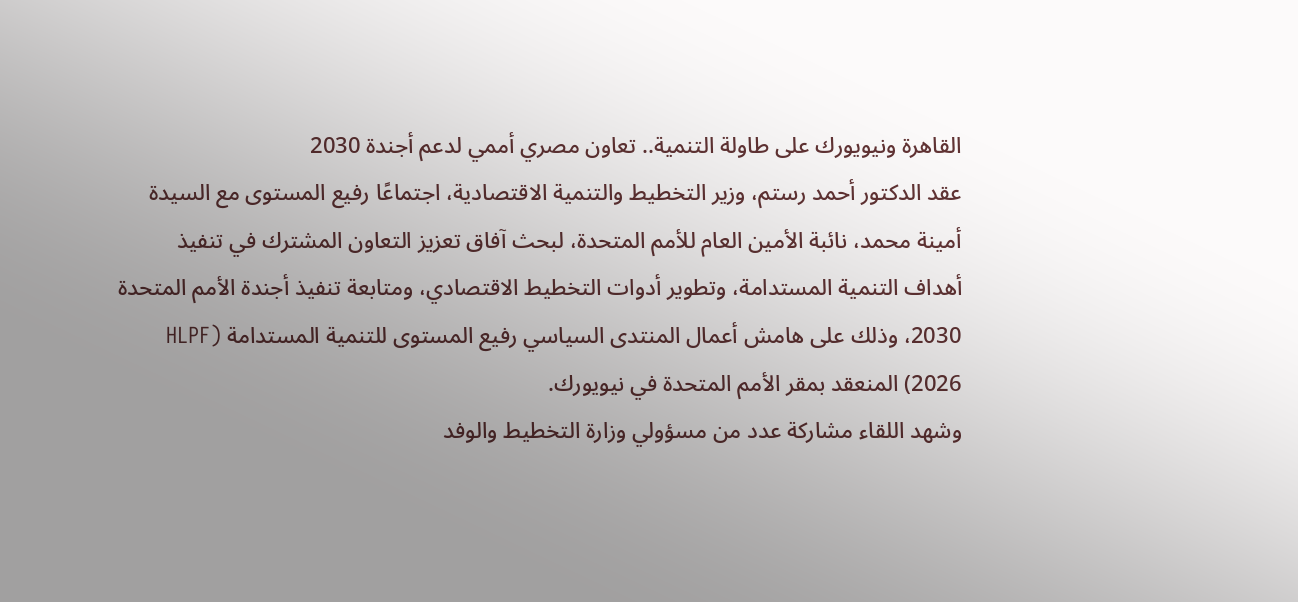القاهرة ونيويورك على طاولة التنمية.. تعاون مصري أممي لدعم أجندة 2030
عقد الدكتور أحمد رستم، وزير التخطيط والتنمية الاقتصادية، اجتماعًا رفيع المستوى مع السيدة أمينة محمد، نائبة الأمين العام للأمم المتحدة، لبحث آفاق تعزيز التعاون المشترك في تنفيذ أهداف التنمية المستدامة، وتطوير أدوات التخطيط الاقتصادي، ومتابعة تنفيذ أجندة الأمم المتحدة 2030، وذلك على هامش أعمال المنتدى السياسي رفيع المستوى للتنمية المستدامة (HLPF 2026) المنعقد بمقر الأمم المتحدة في نيويورك.
وشهد اللقاء مشاركة عدد من مسؤولي وزارة التخطيط والوفد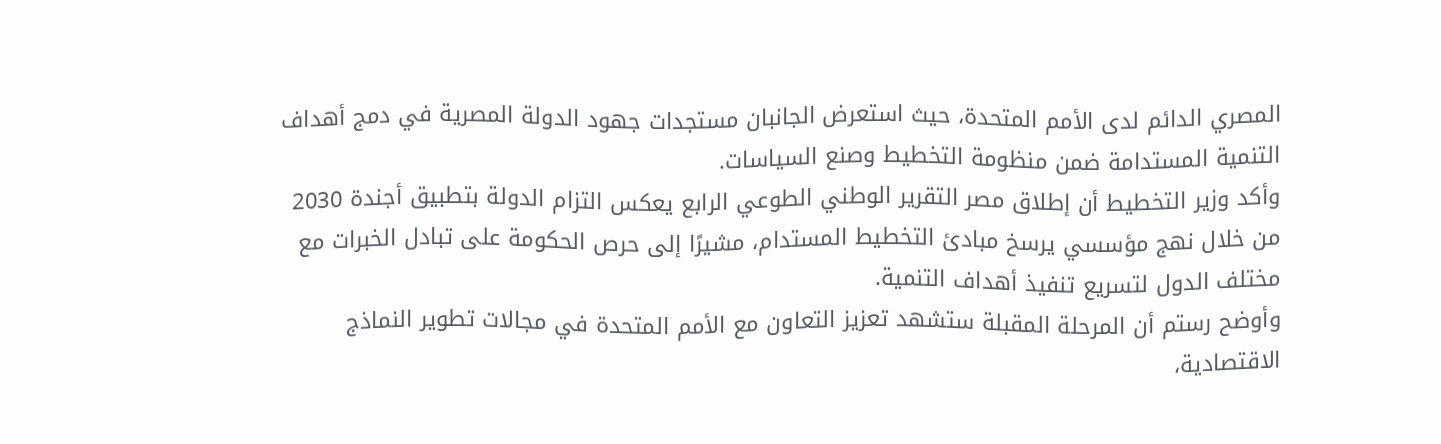المصري الدائم لدى الأمم المتحدة، حيث استعرض الجانبان مستجدات جهود الدولة المصرية في دمج أهداف التنمية المستدامة ضمن منظومة التخطيط وصنع السياسات.
وأكد وزير التخطيط أن إطلاق مصر التقرير الوطني الطوعي الرابع يعكس التزام الدولة بتطبيق أجندة 2030 من خلال نهج مؤسسي يرسخ مبادئ التخطيط المستدام، مشيرًا إلى حرص الحكومة على تبادل الخبرات مع مختلف الدول لتسريع تنفيذ أهداف التنمية.
وأوضح رستم أن المرحلة المقبلة ستشهد تعزيز التعاون مع الأمم المتحدة في مجالات تطوير النماذج الاقتصادية،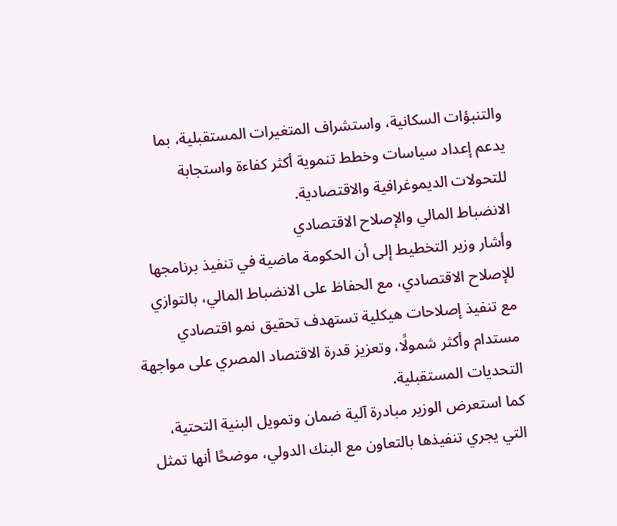والتنبؤات السكانية، واستشراف المتغيرات المستقبلية، بما يدعم إعداد سياسات وخطط تنموية أكثر كفاءة واستجابة للتحولات الديموغرافية والاقتصادية.
الانضباط المالي والإصلاح الاقتصادي
وأشار وزير التخطيط إلى أن الحكومة ماضية في تنفيذ برنامجها للإصلاح الاقتصادي، مع الحفاظ على الانضباط المالي، بالتوازي مع تنفيذ إصلاحات هيكلية تستهدف تحقيق نمو اقتصادي مستدام وأكثر شمولًا، وتعزيز قدرة الاقتصاد المصري على مواجهة التحديات المستقبلية.
كما استعرض الوزير مبادرة آلية ضمان وتمويل البنية التحتية، التي يجري تنفيذها بالتعاون مع البنك الدولي، موضحًا أنها تمثل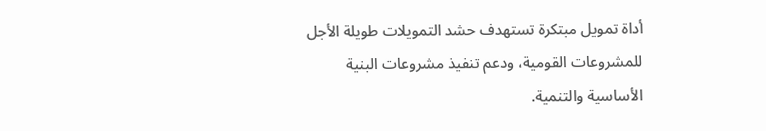أداة تمويل مبتكرة تستهدف حشد التمويلات طويلة الأجل للمشروعات القومية، ودعم تنفيذ مشروعات البنية الأساسية والتنمية.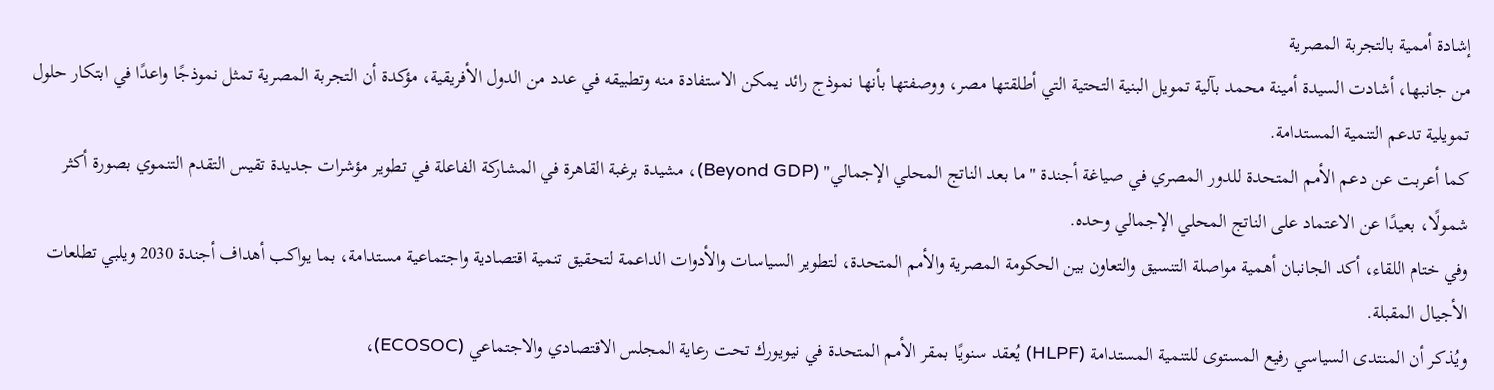إشادة أممية بالتجربة المصرية
من جانبها، أشادت السيدة أمينة محمد بآلية تمويل البنية التحتية التي أطلقتها مصر، ووصفتها بأنها نموذج رائد يمكن الاستفادة منه وتطبيقه في عدد من الدول الأفريقية، مؤكدة أن التجربة المصرية تمثل نموذجًا واعدًا في ابتكار حلول تمويلية تدعم التنمية المستدامة.
كما أعربت عن دعم الأمم المتحدة للدور المصري في صياغة أجندة "ما بعد الناتج المحلي الإجمالي" (Beyond GDP)، مشيدة برغبة القاهرة في المشاركة الفاعلة في تطوير مؤشرات جديدة تقيس التقدم التنموي بصورة أكثر شمولًا، بعيدًا عن الاعتماد على الناتج المحلي الإجمالي وحده.
وفي ختام اللقاء، أكد الجانبان أهمية مواصلة التنسيق والتعاون بين الحكومة المصرية والأمم المتحدة، لتطوير السياسات والأدوات الداعمة لتحقيق تنمية اقتصادية واجتماعية مستدامة، بما يواكب أهداف أجندة 2030 ويلبي تطلعات الأجيال المقبلة.
ويُذكر أن المنتدى السياسي رفيع المستوى للتنمية المستدامة (HLPF) يُعقد سنويًا بمقر الأمم المتحدة في نيويورك تحت رعاية المجلس الاقتصادي والاجتماعي (ECOSOC)،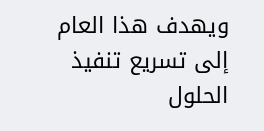ويهدف هذا العام إلى تسريع تنفيذ الحلول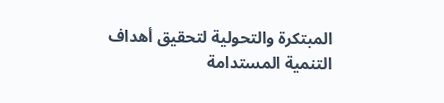المبتكرة والتحولية لتحقيق أهداف التنمية المستدامة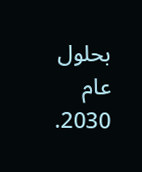بحلول عام 2030.